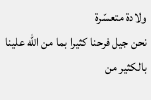ولادة متعسّرة
نحن جيل فرحنا كثيرا بما من الله علينا بالكثير من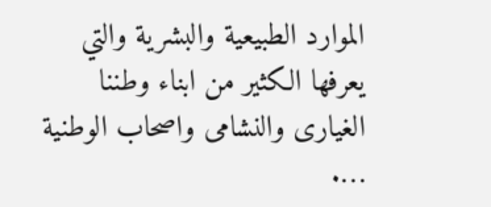الموارد الطبيعية والبشرية والتي يعرفها الكثير من ابناء وطننا الغيارى والنشامى واصحاب الوطنية ….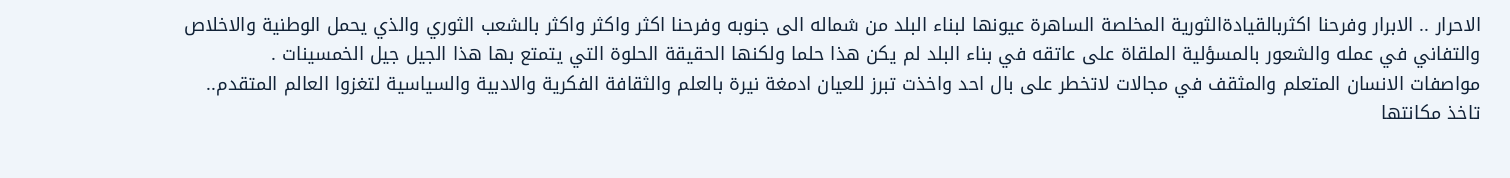الاحرار .. الابرار وفرحنا اكثربالقيادةالثورية المخلصة الساهرة عيونها لبناء البلد من شماله الى جنوبه وفرحنا اكثر واكثر واكثر بالشعب الثوري والذي يحمل الوطنية والاخلاص والتفاني في عمله والشعور بالمسؤلية الملقاة على عاتقه في بناء البلد لم يكن هذا حلما ولكنها الحقيقة الحلوة التي يتمتع بها هذا الجيل جيل الخمسينات .
مواصفات الانسان المتعلم والمثقف في مجالات لاتخطر على بال احد واخذت تبرز للعيان ادمغة نيرة بالعلم والثقافة الفكرية والادبية والسياسية لتغزوا العالم المتقدم.. تاخذ مكانتها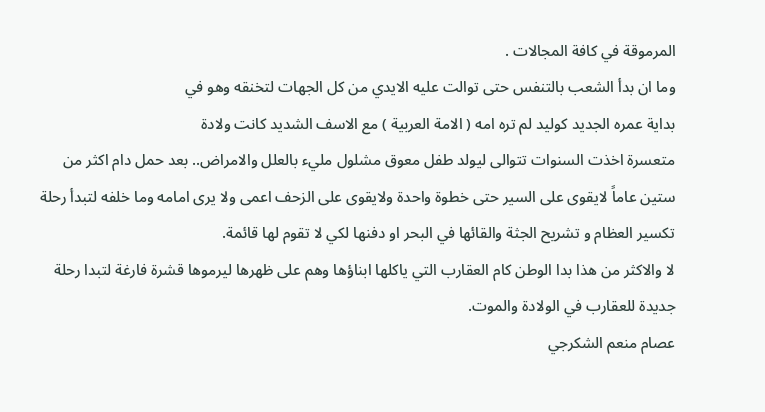المرموقة في كافة المجالات .
وما ان بدأ الشعب بالتنفس حتى توالت عليه الايدي من كل الجهات لتخنقه وهو في
بداية عمره الجديد كوليد لم تره امه ( الامة العربية ) مع الاسف الشديد كانت ولادة
متعسرة اخذت السنوات تتوالى ليولد طفل معوق مشلول مليء بالعلل والامراض.. بعد حمل دام اكثر من ستين عاماً لايقوى على السير حتى خطوة واحدة ولايقوى على الزحف اعمى ولا يرى امامه وما خلفه لتبدأ رحلة تكسير العظام و تشريح الجثة والقائها في البحر او دفنها لكي لا تقوم لها قائمة.
لا والاكثر من هذا بدا الوطن كام العقارب التي ياكلها ابناؤها وهم على ظهرها ليرموها قشرة فارغة لتبدا رحلة جديدة للعقارب في الولادة والموت.
عصام منعم الشكرجي